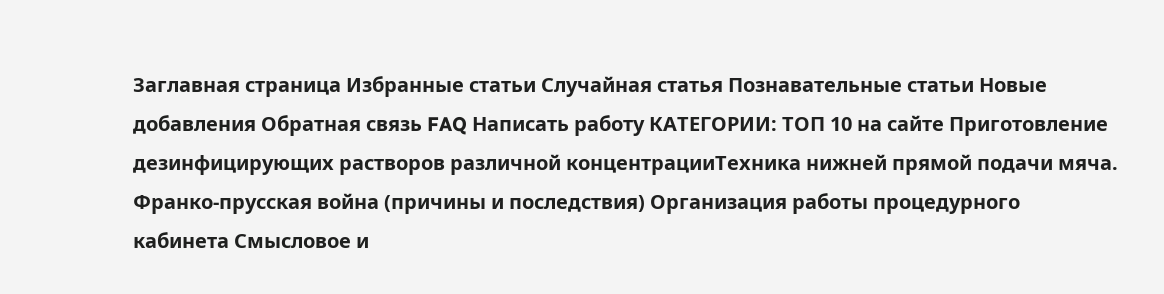Заглавная страница Избранные статьи Случайная статья Познавательные статьи Новые добавления Обратная связь FAQ Написать работу КАТЕГОРИИ: ТОП 10 на сайте Приготовление дезинфицирующих растворов различной концентрацииТехника нижней прямой подачи мяча. Франко-прусская война (причины и последствия) Организация работы процедурного кабинета Смысловое и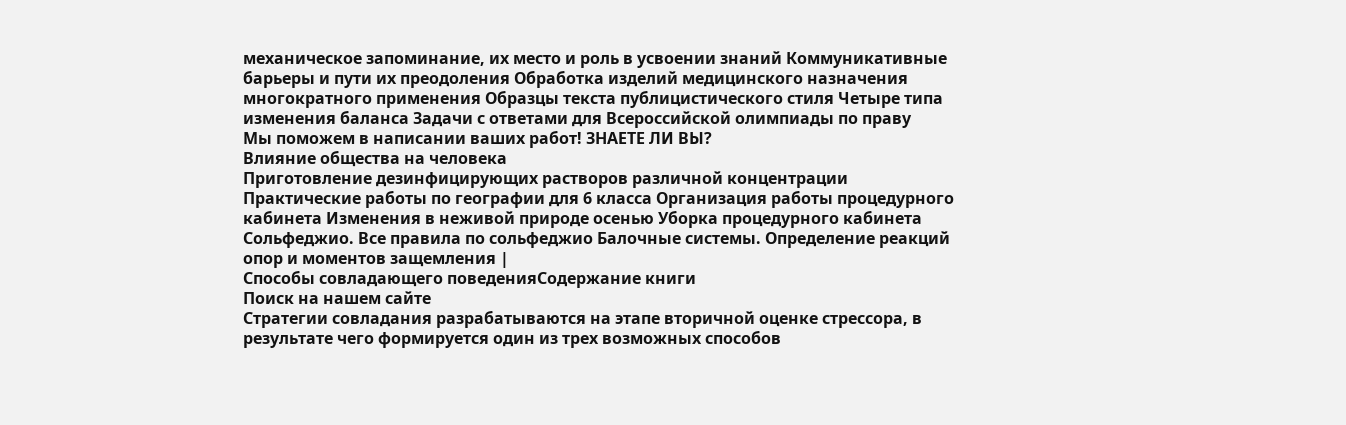механическое запоминание, их место и роль в усвоении знаний Коммуникативные барьеры и пути их преодоления Обработка изделий медицинского назначения многократного применения Образцы текста публицистического стиля Четыре типа изменения баланса Задачи с ответами для Всероссийской олимпиады по праву
Мы поможем в написании ваших работ! ЗНАЕТЕ ЛИ ВЫ?
Влияние общества на человека
Приготовление дезинфицирующих растворов различной концентрации Практические работы по географии для 6 класса Организация работы процедурного кабинета Изменения в неживой природе осенью Уборка процедурного кабинета Сольфеджио. Все правила по сольфеджио Балочные системы. Определение реакций опор и моментов защемления |
Способы совладающего поведенияСодержание книги
Поиск на нашем сайте
Стратегии совладания разрабатываются на этапе вторичной оценке стрессора, в результате чего формируется один из трех возможных способов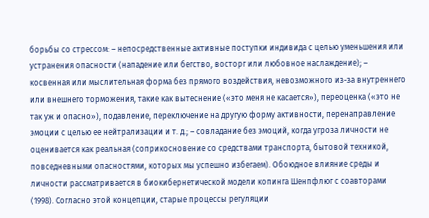борьбы со стрессом: – непосредственные активные поступки индивида с целью уменьшения или устранения опасности (нападение или бегство, восторг или любовное наслаждение); – косвенная или мыслительная форма без прямого воздействия, невозможного из-за внутреннего или внешнего торможения, такие как вытеснение («это меня не касается»), переоценка («это не так уж и опасно»), подавление, переключение на другую форму активности, перенаправление эмоции с целью ее нейтрализации и т. д.; – совладание без эмоций, когда угроза личности не оценивается как реальная (соприкосновение со средствами транспорта, бытовой техникой, повседневными опасностями, которых мы успешно избегаем). Обоюдное влияние среды и личности рассматривается в биокибернетической модели копинга Шенпфлюг с соавторами (1998). Согласно этой концепции, старые процессы регуляции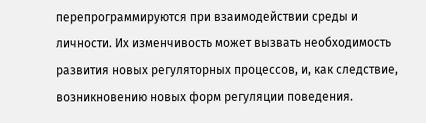перепрограммируются при взаимодействии среды и личности. Их изменчивость может вызвать необходимость развития новых регуляторных процессов, и, как следствие, возникновению новых форм регуляции поведения.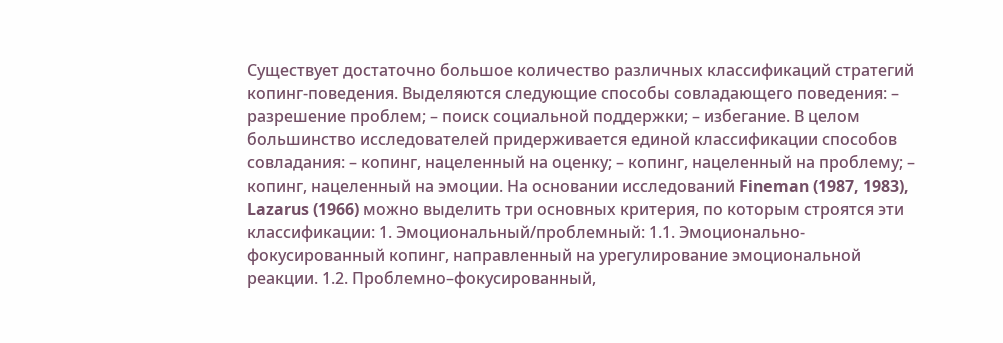Существует достаточно большое количество различных классификаций стратегий копинг-поведения. Выделяются следующие способы совладающего поведения: – разрешение проблем; – поиск социальной поддержки; – избегание. В целом большинство исследователей придерживается единой классификации способов совладания: – копинг, нацеленный на оценку; – копинг, нацеленный на проблему; – копинг, нацеленный на эмоции. На основании исследований Fineman (1987, 1983), Lazarus (1966) можно выделить три основных критерия, по которым строятся эти классификации: 1. Эмоциональный/проблемный: 1.1. Эмоционально-фокусированный копинг, направленный на урегулирование эмоциональной реакции. 1.2. Проблемно–фокусированный,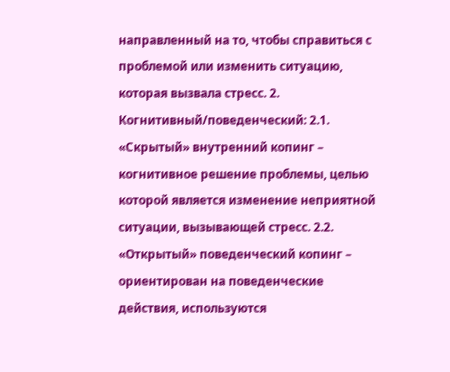направленный на то, чтобы справиться с проблемой или изменить ситуацию, которая вызвала стресс. 2. Когнитивный/поведенческий: 2.1. «Скрытый» внутренний копинг – когнитивное решение проблемы, целью которой является изменение неприятной ситуации, вызывающей стресс. 2.2. «Открытый» поведенческий копинг – ориентирован на поведенческие действия, используются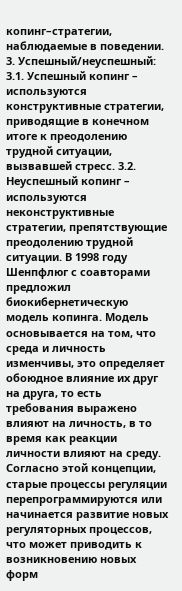копинг–стратегии, наблюдаемые в поведении. 3. Успешный/неуспешный: 3.1. Успешный копинг – используются конструктивные стратегии, приводящие в конечном итоге к преодолению трудной ситуации, вызвавшей стресс. 3.2. Неуспешный копинг – используются неконструктивные стратегии, препятствующие преодолению трудной ситуации. В 1998 году Шенпфлюг с соавторами предложил биокибернетическую модель копинга. Модель основывается на том, что среда и личность изменчивы, это определяет обоюдное влияние их друг на друга, то есть требования выражено влияют на личность, в то время как реакции личности влияют на среду. Согласно этой концепции, старые процессы регуляции перепрограммируются или начинается развитие новых регуляторных процессов, что может приводить к возникновению новых форм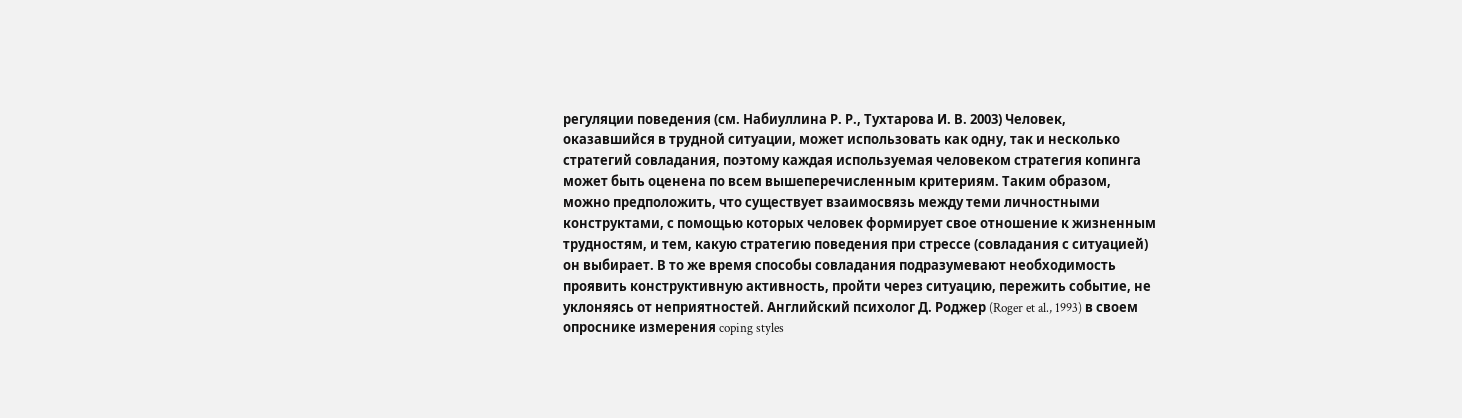регуляции поведения (см. Набиуллина Р. Р., Тухтарова И. В. 2003) Человек, оказавшийся в трудной ситуации, может использовать как одну, так и несколько стратегий совладания, поэтому каждая используемая человеком стратегия копинга может быть оценена по всем вышеперечисленным критериям. Таким образом, можно предположить, что существует взаимосвязь между теми личностными конструктами, с помощью которых человек формирует свое отношение к жизненным трудностям, и тем, какую стратегию поведения при стрессе (совладания с ситуацией) он выбирает. В то же время способы совладания подразумевают необходимость проявить конструктивную активность, пройти через ситуацию, пережить событие, не уклоняясь от неприятностей. Английский психолог Д. Роджер (Roger et al., 1993) в своем опроснике измерения coping styles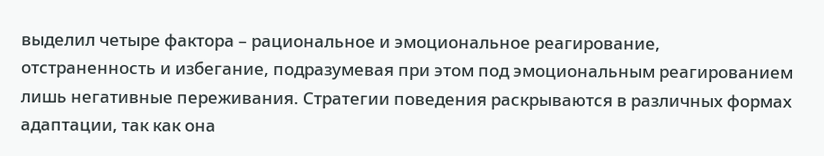выделил четыре фактора – рациональное и эмоциональное реагирование, отстраненность и избегание, подразумевая при этом под эмоциональным реагированием лишь негативные переживания. Стратегии поведения раскрываются в различных формах адаптации, так как она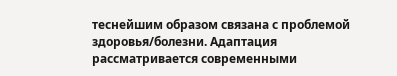теснейшим образом связана с проблемой здоровья/болезни. Адаптация рассматривается современными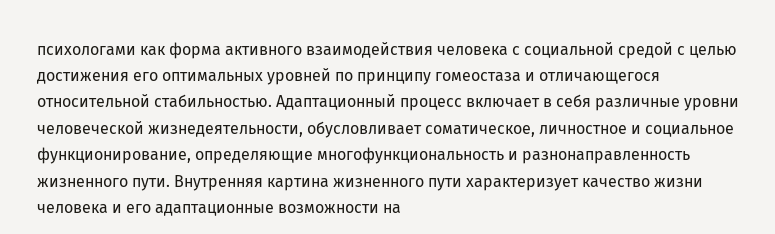психологами как форма активного взаимодействия человека с социальной средой с целью достижения его оптимальных уровней по принципу гомеостаза и отличающегося относительной стабильностью. Адаптационный процесс включает в себя различные уровни человеческой жизнедеятельности, обусловливает соматическое, личностное и социальное функционирование, определяющие многофункциональность и разнонаправленность жизненного пути. Внутренняя картина жизненного пути характеризует качество жизни человека и его адаптационные возможности на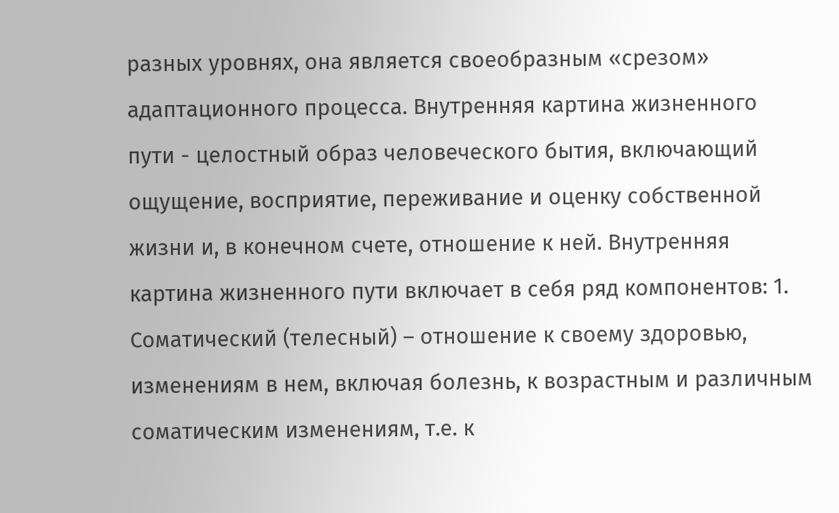разных уровнях, она является своеобразным «срезом» адаптационного процесса. Внутренняя картина жизненного пути - целостный образ человеческого бытия, включающий ощущение, восприятие, переживание и оценку собственной жизни и, в конечном счете, отношение к ней. Внутренняя картина жизненного пути включает в себя ряд компонентов: 1. Соматический (телесный) – отношение к своему здоровью, изменениям в нем, включая болезнь, к возрастным и различным соматическим изменениям, т.е. к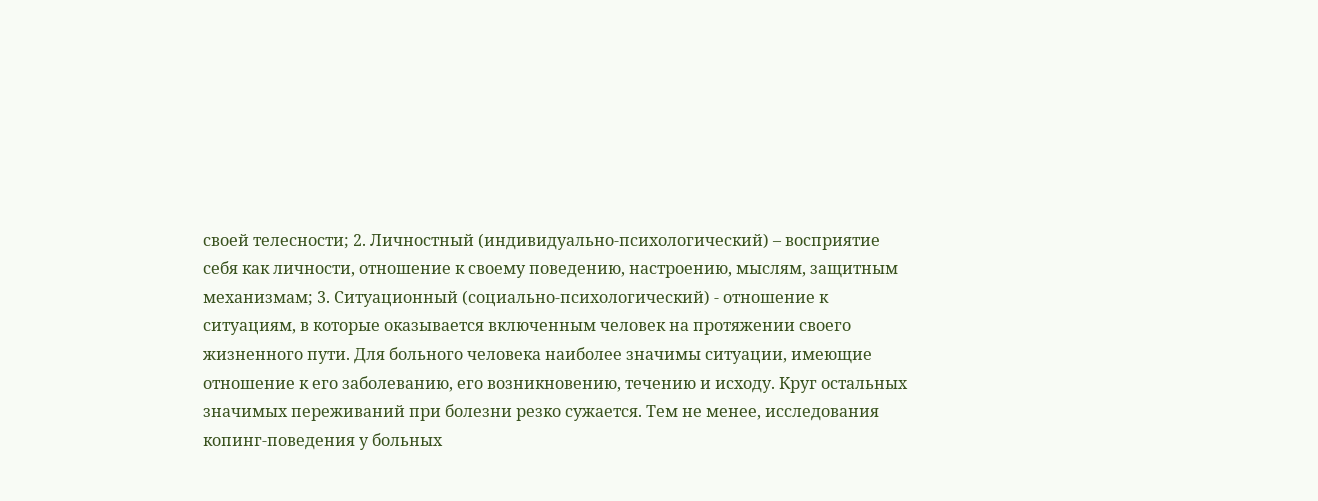своей телесности; 2. Личностный (индивидуально-психологический) – восприятие себя как личности, отношение к своему поведению, настроению, мыслям, защитным механизмам; 3. Ситуационный (социально-психологический) - отношение к ситуациям, в которые оказывается включенным человек на протяжении своего жизненного пути. Для больного человека наиболее значимы ситуации, имеющие отношение к его заболеванию, его возникновению, течению и исходу. Круг остальных значимых переживаний при болезни резко сужается. Тем не менее, исследования копинг-поведения у больных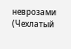неврозами (Чехлатый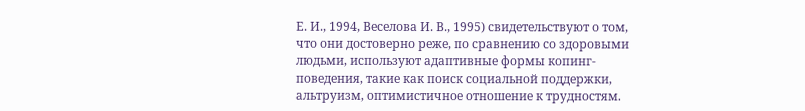Е. И., 1994, Веселова И. В., 1995) свидетельствуют о том, что они достоверно реже, по сравнению со здоровыми людьми, используют адаптивные формы копинг-поведения, такие как поиск социальной поддержки, альтруизм, оптимистичное отношение к трудностям.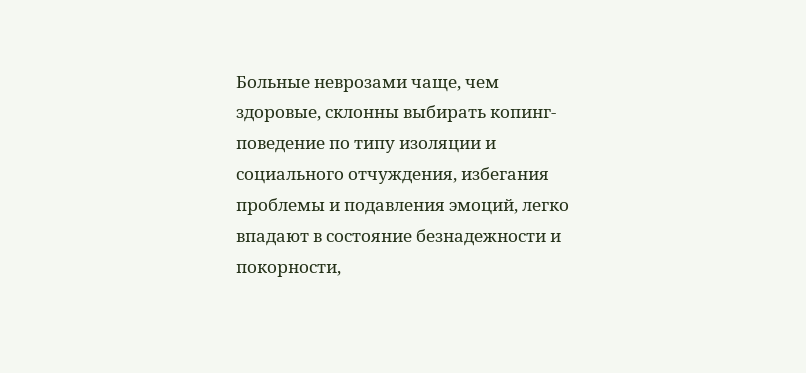Больные неврозами чаще, чем здоровые, склонны выбирать копинг-поведение по типу изоляции и социального отчуждения, избегания проблемы и подавления эмоций, легко впадают в состояние безнадежности и покорности,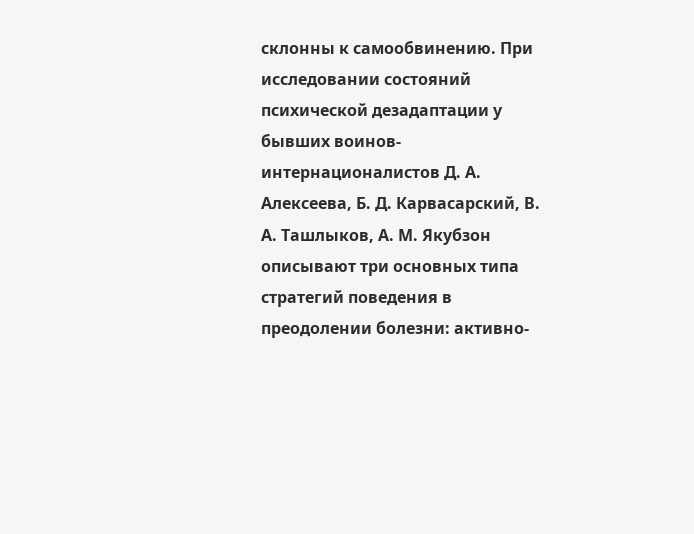склонны к самообвинению. При исследовании состояний психической дезадаптации у бывших воинов-интернационалистов Д. А. Алексеева, Б. Д. Карвасарский, В. А. Ташлыков, А. М. Якубзон описывают три основных типа стратегий поведения в преодолении болезни: активно-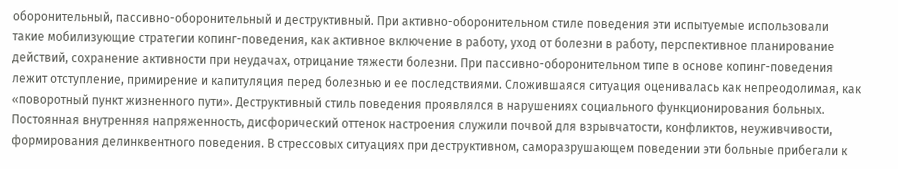оборонительный, пассивно-оборонительный и деструктивный. При активно-оборонительном стиле поведения эти испытуемые использовали такие мобилизующие стратегии копинг-поведения, как активное включение в работу, уход от болезни в работу, перспективное планирование действий, сохранение активности при неудачах, отрицание тяжести болезни. При пассивно-оборонительном типе в основе копинг-поведения лежит отступление, примирение и капитуляция перед болезнью и ее последствиями. Сложившаяся ситуация оценивалась как непреодолимая, как «поворотный пункт жизненного пути». Деструктивный стиль поведения проявлялся в нарушениях социального функционирования больных. Постоянная внутренняя напряженность, дисфорический оттенок настроения служили почвой для взрывчатости, конфликтов, неуживчивости, формирования делинквентного поведения. В стрессовых ситуациях при деструктивном, саморазрушающем поведении эти больные прибегали к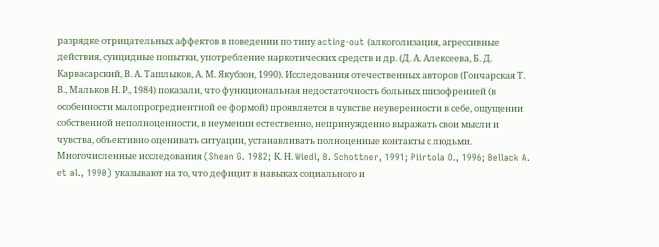разрядке отрицательных аффектов в поведении по типу acting-out (алкоголизация, агрессивные действия, суицидные попытки, употребление наркотических средств и др. (Д. А. Алексеева, Б. Д. Карвасарский, В. А. Ташлыков, А. М. Якубзон, 1990). Исследования отечественных авторов (Гончарская Т. В., Мальков Н. Р., 1984) показали, что функциональная недостаточность больных шизофренией (в особенности малопрогредиентной ее формой) проявляется в чувстве неуверенности в себе, ощущении собственной неполноценности, в неумении естественно, непринужденно выражать свои мысли и чувства, объективно оценивать ситуации, устанавливать полноценные контакты с людьми. Многочисленные исследования (Shean G. 1982; К. Н. Wiedl, B. Schottner, 1991; Piirtola O., 1996; Bellack A. еt al., 1990) указывают на то, что дефицит в навыках социального и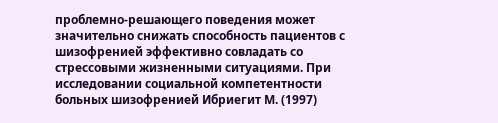проблемно-решающего поведения может значительно снижать способность пациентов с шизофренией эффективно совладать со стрессовыми жизненными ситуациями. При исследовании социальной компетентности больных шизофренией Ибриегит М. (1997)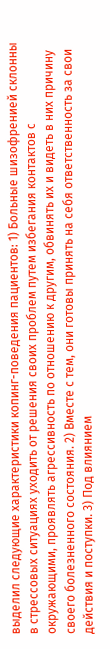выделил следующие характеристики копинг-поведения пациентов: 1) Больные шизофренией склонны в стрессовых ситуациях уходить от решения своих проблем путем избегания контактов с окружающими, проявлять агрессивность по отношению к другим, обвинять их и видеть в них причину своего болезненного состояния. 2) Вместе с тем, они готовы принять на себя ответственность за свои действия и поступки. 3) Под влиянием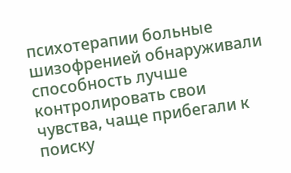психотерапии больные шизофренией обнаруживали способность лучше контролировать свои чувства, чаще прибегали к поиску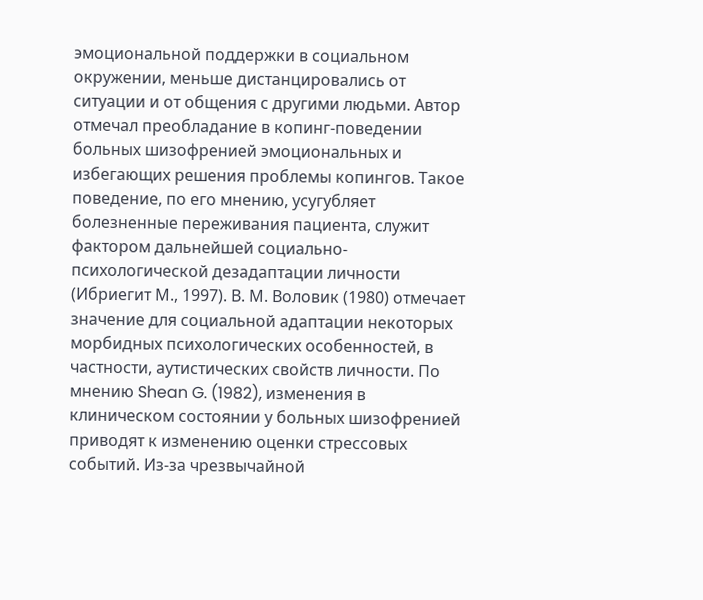эмоциональной поддержки в социальном окружении, меньше дистанцировались от ситуации и от общения с другими людьми. Автор отмечал преобладание в копинг-поведении больных шизофренией эмоциональных и избегающих решения проблемы копингов. Такое поведение, по его мнению, усугубляет болезненные переживания пациента, служит фактором дальнейшей социально-психологической дезадаптации личности (Ибриегит М., 1997). В. М. Воловик (1980) отмечает значение для социальной адаптации некоторых морбидных психологических особенностей, в частности, аутистических свойств личности. По мнению Shean G. (1982), изменения в клиническом состоянии у больных шизофренией приводят к изменению оценки стрессовых событий. Из-за чрезвычайной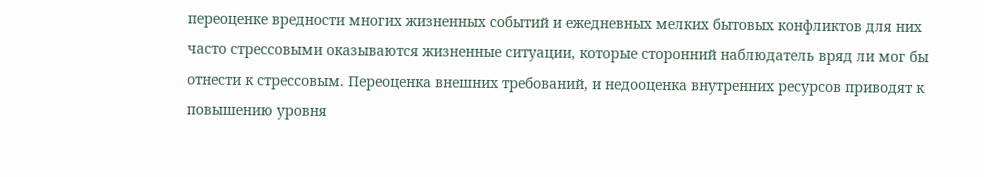переоценке вредности многих жизненных событий и ежедневных мелких бытовых конфликтов для них часто стрессовыми оказываются жизненные ситуации, которые сторонний наблюдатель вряд ли мог бы отнести к стрессовым. Переоценка внешних требований, и недооценка внутренних ресурсов приводят к повышению уровня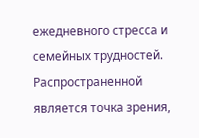ежедневного стресса и семейных трудностей. Распространенной является точка зрения,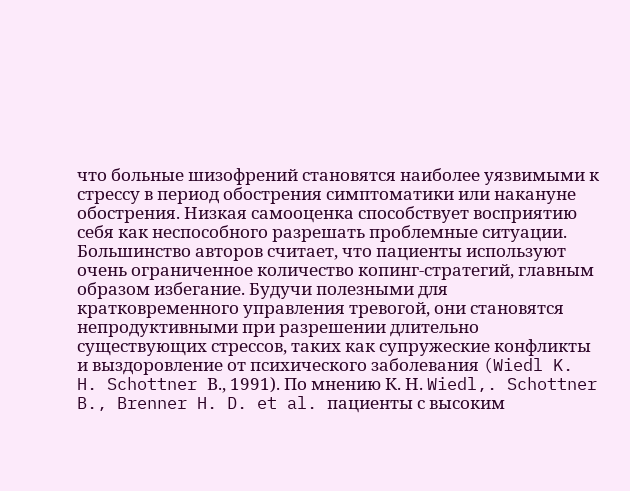что больные шизофрений становятся наиболее уязвимыми к стрессу в период обострения симптоматики или накануне обострения. Низкая самооценка способствует восприятию себя как неспособного разрешать проблемные ситуации. Большинство авторов считает, что пациенты используют очень ограниченное количество копинг-стратегий, главным образом избегание. Будучи полезными для кратковременного управления тревогой, они становятся непродуктивными при разрешении длительно существующих стрессов, таких как супружеские конфликты и выздоровление от психического заболевания (Wiedl K. H. Schottner В., 1991). По мнению К. Н. Wiedl,. Schottner B., Brenner H. D. et al. пациенты с высоким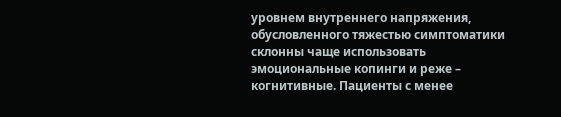уровнем внутреннего напряжения, обусловленного тяжестью симптоматики склонны чаще использовать эмоциональные копинги и реже – когнитивные. Пациенты с менее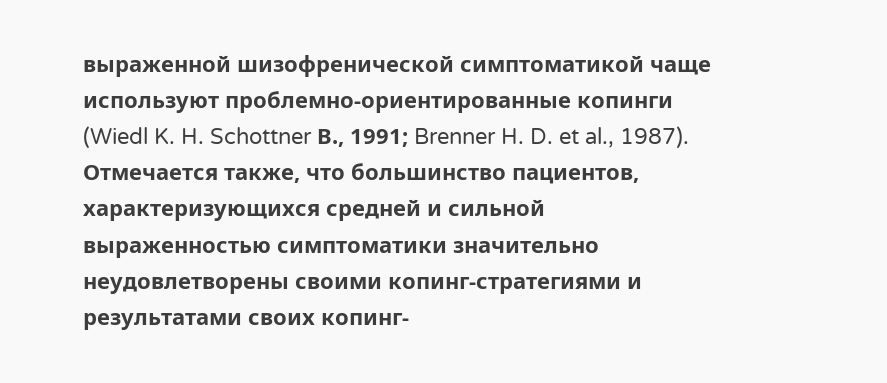выраженной шизофренической симптоматикой чаще используют проблемно-ориентированные копинги (Wiedl K. H. Schottner В., 1991; Brenner H. D. et al., 1987). Отмечается также, что большинство пациентов, характеризующихся средней и сильной выраженностью симптоматики значительно неудовлетворены своими копинг-стратегиями и результатами своих копинг-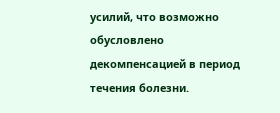усилий, что возможно обусловлено декомпенсацией в период течения болезни.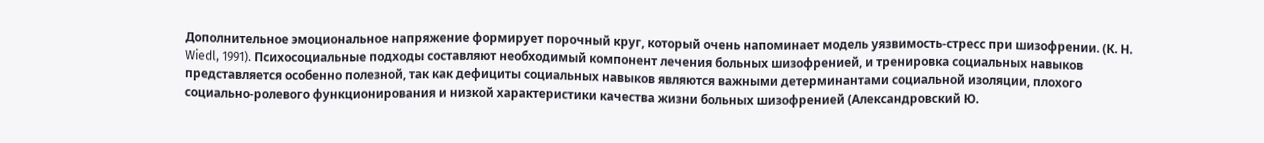Дополнительное эмоциональное напряжение формирует порочный круг, который очень напоминает модель уязвимость-стресс при шизофрении. (К. Н. Wiedl, 1991). Психосоциальные подходы составляют необходимый компонент лечения больных шизофренией, и тренировка социальных навыков представляется особенно полезной, так как дефициты социальных навыков являются важными детерминантами социальной изоляции, плохого социально-ролевого функционирования и низкой характеристики качества жизни больных шизофренией (Александровский Ю.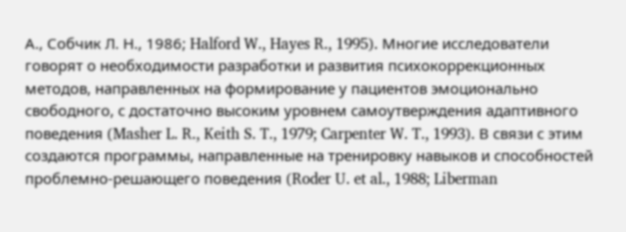А., Собчик Л. Н., 1986; Halford W., Hayes R., 1995). Многие исследователи говорят о необходимости разработки и развития психокоррекционных методов, направленных на формирование у пациентов эмоционально свободного, с достаточно высоким уровнем самоутверждения адаптивного поведения (Masher L. R., Keith S. T., 1979; Carpenter W. T., 1993). В связи с этим создаются программы, направленные на тренировку навыков и способностей проблемно-решающего поведения (Roder U. et al., 1988; Liberman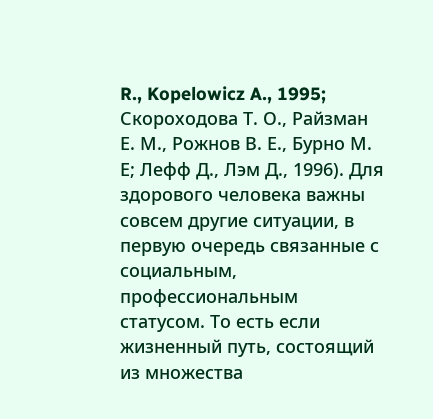R., Kopelowicz A., 1995; Скороходова Т. О., Райзман Е. М., Рожнов В. Е., Бурно М. Е; Лефф Д., Лэм Д., 1996). Для здорового человека важны совсем другие ситуации, в первую очередь связанные с социальным, профессиональным статусом. То есть если жизненный путь, состоящий из множества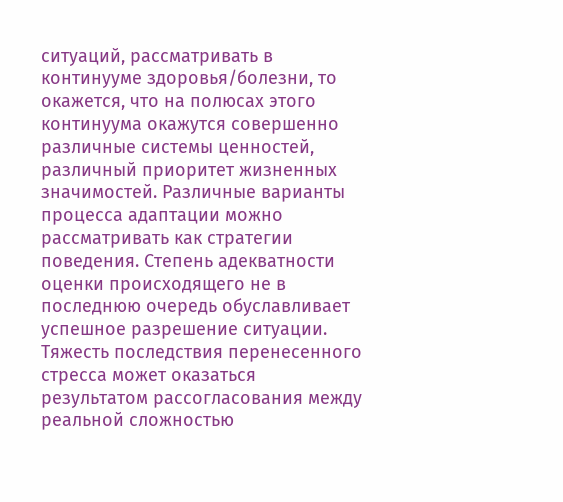ситуаций, рассматривать в континууме здоровья/болезни, то окажется, что на полюсах этого континуума окажутся совершенно различные системы ценностей, различный приоритет жизненных значимостей. Различные варианты процесса адаптации можно рассматривать как стратегии поведения. Степень адекватности оценки происходящего не в последнюю очередь обуславливает успешное разрешение ситуации. Тяжесть последствия перенесенного стресса может оказаться результатом рассогласования между реальной сложностью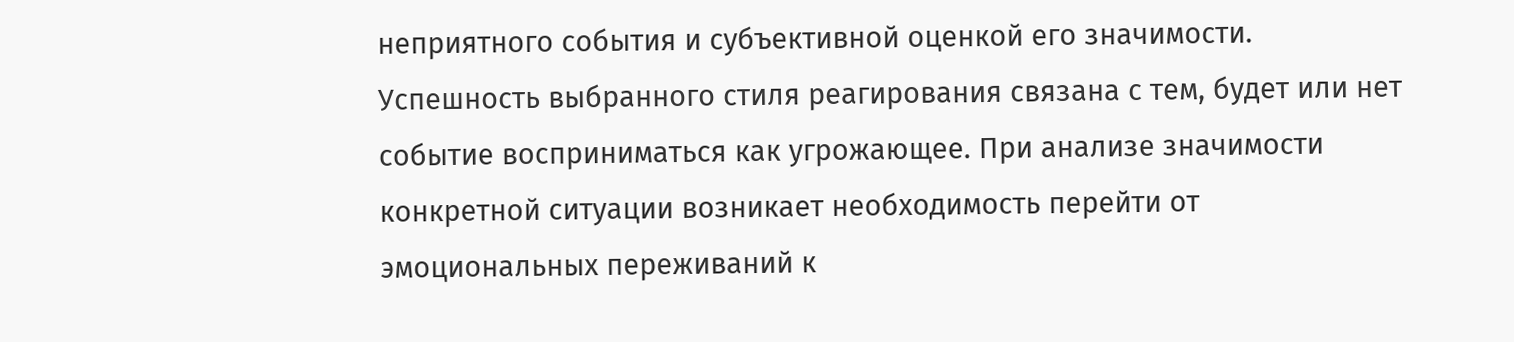неприятного события и субъективной оценкой его значимости. Успешность выбранного стиля реагирования связана с тем, будет или нет событие восприниматься как угрожающее. При анализе значимости конкретной ситуации возникает необходимость перейти от эмоциональных переживаний к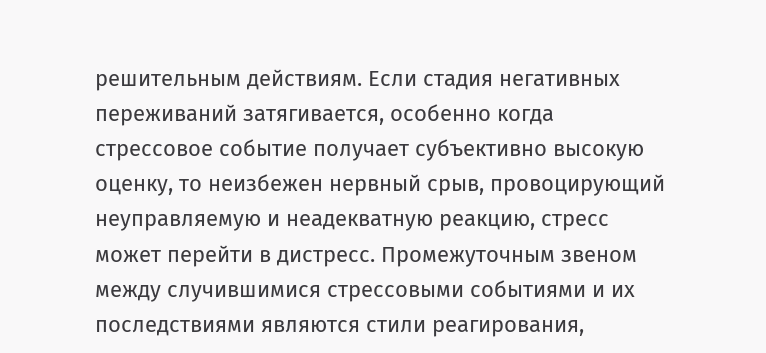решительным действиям. Если стадия негативных переживаний затягивается, особенно когда стрессовое событие получает субъективно высокую оценку, то неизбежен нервный срыв, провоцирующий неуправляемую и неадекватную реакцию, стресс может перейти в дистресс. Промежуточным звеном между случившимися стрессовыми событиями и их последствиями являются стили реагирования,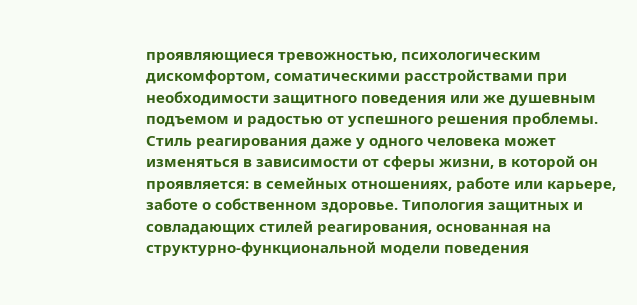проявляющиеся тревожностью, психологическим дискомфортом, соматическими расстройствами при необходимости защитного поведения или же душевным подъемом и радостью от успешного решения проблемы. Стиль реагирования даже у одного человека может изменяться в зависимости от сферы жизни, в которой он проявляется: в семейных отношениях, работе или карьере, заботе о собственном здоровье. Типология защитных и совладающих стилей реагирования, основанная на структурно-функциональной модели поведения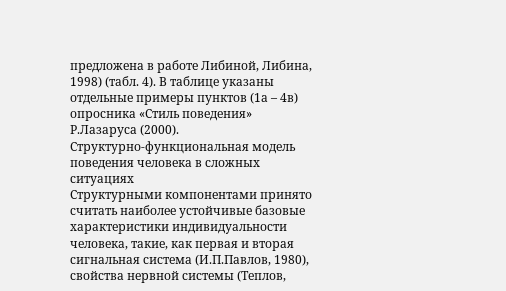предложена в работе Либиной, Либина, 1998) (табл. 4). В таблице указаны отдельные примеры пунктов (1а – 4в) опросника «Стиль поведения» Р.Лазаруса (2000).
Структурно-функциональная модель поведения человека в сложных ситуациях
Структурными компонентами принято считать наиболее устойчивые базовые характеристики индивидуальности человека, такие, как первая и вторая сигнальная система (И.П.Павлов, 1980), свойства нервной системы (Теплов,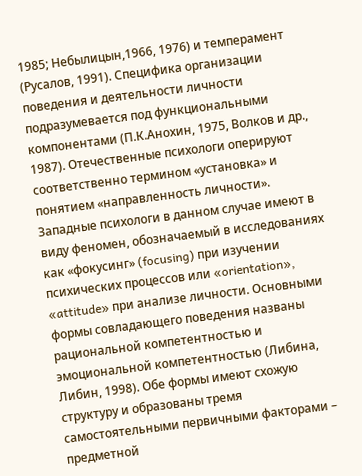1985; Небылицын,1966, 1976) и темперамент (Русалов, 1991). Специфика организации поведения и деятельности личности подразумевается под функциональными компонентами (П.К.Анохин, 1975, Волков и др., 1987). Отечественные психологи оперируют соответственно термином «установка» и понятием «направленность личности». Западные психологи в данном случае имеют в виду феномен, обозначаемый в исследованиях как «фокусинг» (focusing) при изучении психических процессов или «orientation», «attitude» при анализе личности. Основными формы совладающего поведения названы рациональной компетентностью и эмоциональной компетентностью (Либина, Либин, 1998). Обе формы имеют схожую структуру и образованы тремя самостоятельными первичными факторами – предметной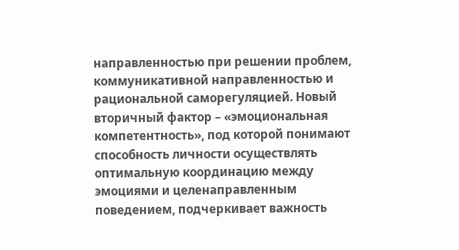направленностью при решении проблем, коммуникативной направленностью и рациональной саморегуляцией. Новый вторичный фактор – «эмоциональная компетентность», под которой понимают способность личности осуществлять оптимальную координацию между эмоциями и целенаправленным поведением, подчеркивает важность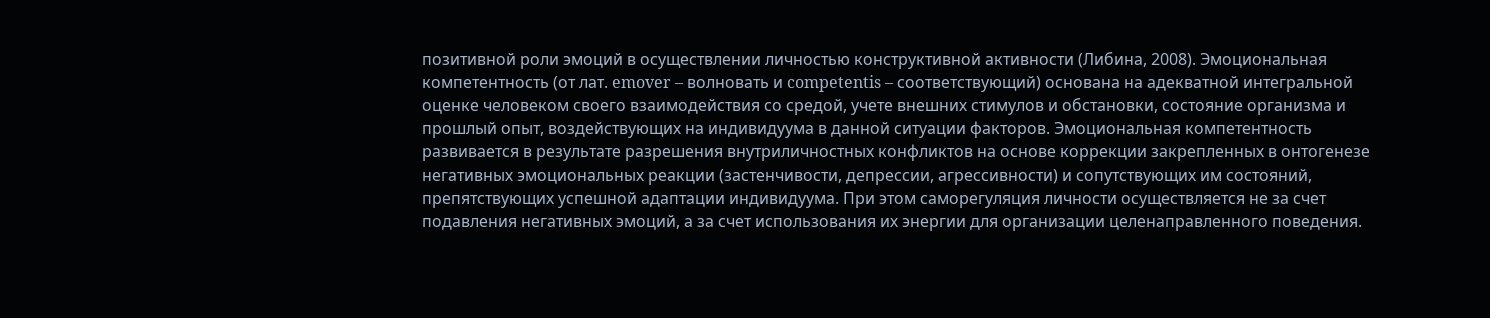позитивной роли эмоций в осуществлении личностью конструктивной активности (Либина, 2008). Эмоциональная компетентность (от лат. emover – волновать и competentis – соответствующий) основана на адекватной интегральной оценке человеком своего взаимодействия со средой, учете внешних стимулов и обстановки, состояние организма и прошлый опыт, воздействующих на индивидуума в данной ситуации факторов. Эмоциональная компетентность развивается в результате разрешения внутриличностных конфликтов на основе коррекции закрепленных в онтогенезе негативных эмоциональных реакции (застенчивости, депрессии, агрессивности) и сопутствующих им состояний, препятствующих успешной адаптации индивидуума. При этом саморегуляция личности осуществляется не за счет подавления негативных эмоций, а за счет использования их энергии для организации целенаправленного поведения.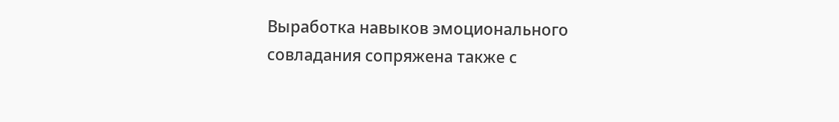Выработка навыков эмоционального совладания сопряжена также с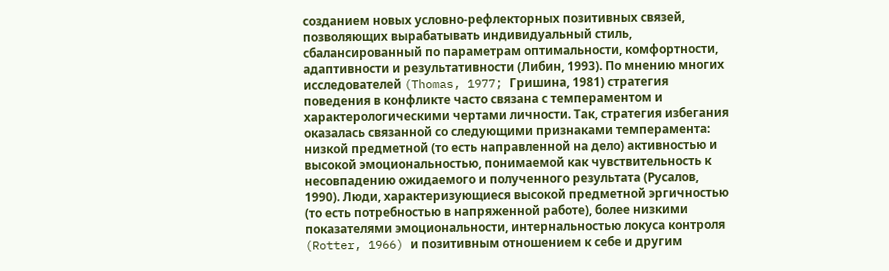созданием новых условно-рефлекторных позитивных связей, позволяющих вырабатывать индивидуальный стиль, сбалансированный по параметрам оптимальности, комфортности, адаптивности и результативности (Либин, 1993). По мнению многих исследователей (Thomas, 1977; Гришина, 1981) стратегия поведения в конфликте часто связана с темпераментом и характерологическими чертами личности. Так, стратегия избегания оказалась связанной со следующими признаками темперамента: низкой предметной (то есть направленной на дело) активностью и высокой эмоциональностью, понимаемой как чувствительность к несовпадению ожидаемого и полученного результата (Русалов, 1990). Люди, характеризующиеся высокой предметной эргичностью (то есть потребностью в напряженной работе), более низкими показателями эмоциональности, интернальностью локуса контроля (Rotter, 1966) и позитивным отношением к себе и другим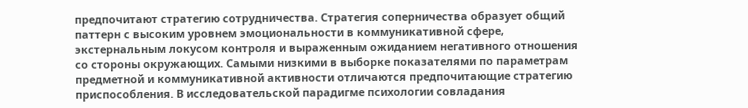предпочитают стратегию сотрудничества. Стратегия соперничества образует общий паттерн с высоким уровнем эмоциональности в коммуникативной сфере, экстернальным локусом контроля и выраженным ожиданием негативного отношения со стороны окружающих. Самыми низкими в выборке показателями по параметрам предметной и коммуникативной активности отличаются предпочитающие стратегию приспособления. В исследовательской парадигме психологии совладания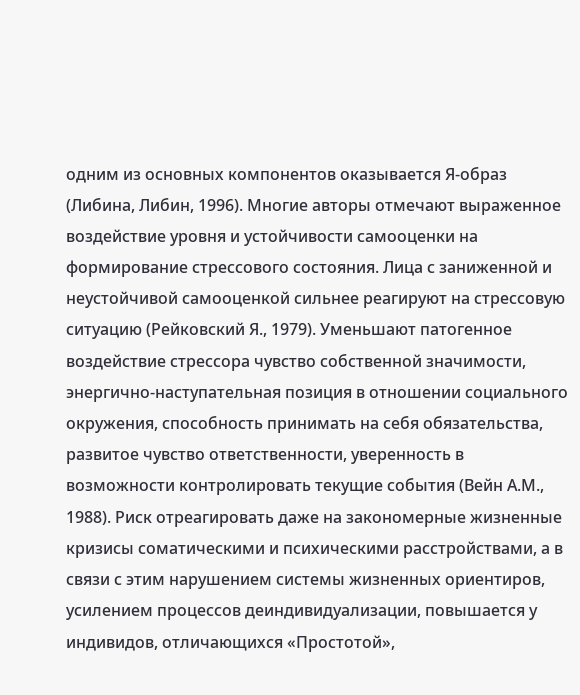одним из основных компонентов оказывается Я-образ (Либина, Либин, 1996). Многие авторы отмечают выраженное воздействие уровня и устойчивости самооценки на формирование стрессового состояния. Лица с заниженной и неустойчивой самооценкой сильнее реагируют на стрессовую ситуацию (Рейковский Я., 1979). Уменьшают патогенное воздействие стрессора чувство собственной значимости, энергично-наступательная позиция в отношении социального окружения, способность принимать на себя обязательства, развитое чувство ответственности, уверенность в возможности контролировать текущие события (Вейн А.М., 1988). Риск отреагировать даже на закономерные жизненные кризисы соматическими и психическими расстройствами, а в связи с этим нарушением системы жизненных ориентиров, усилением процессов деиндивидуализации, повышается у индивидов, отличающихся «Простотой»,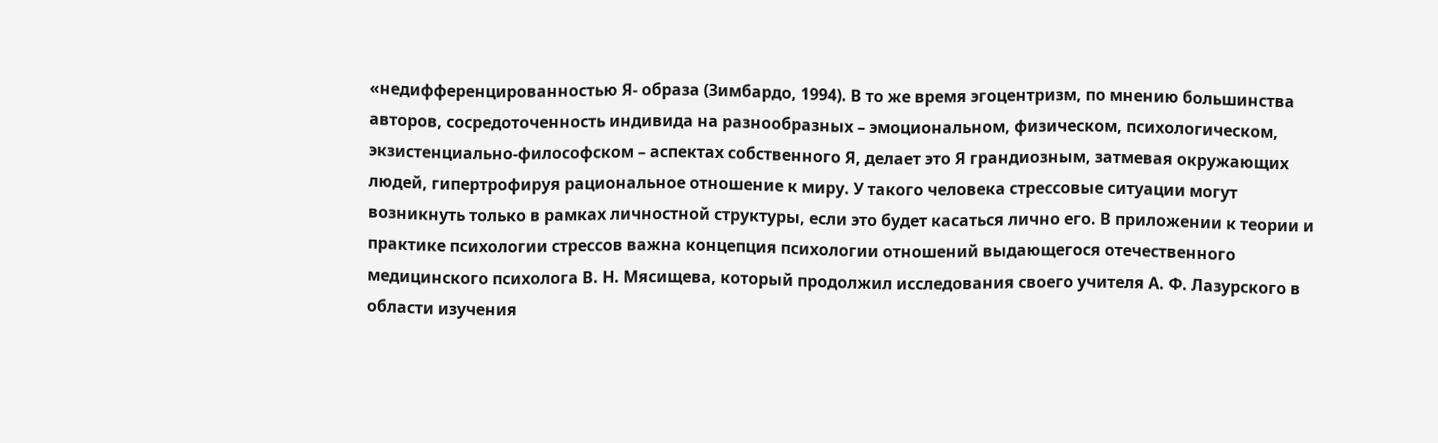«недифференцированностью Я- образа (Зимбардо, 1994). В то же время эгоцентризм, по мнению большинства авторов, сосредоточенность индивида на разнообразных – эмоциональном, физическом, психологическом, экзистенциально-философском – аспектах собственного Я, делает это Я грандиозным, затмевая окружающих людей, гипертрофируя рациональное отношение к миру. У такого человека стрессовые ситуации могут возникнуть только в рамках личностной структуры, если это будет касаться лично его. В приложении к теории и практике психологии стрессов важна концепция психологии отношений выдающегося отечественного медицинского психолога В. Н. Мясищева, который продолжил исследования своего учителя А. Ф. Лазурского в области изучения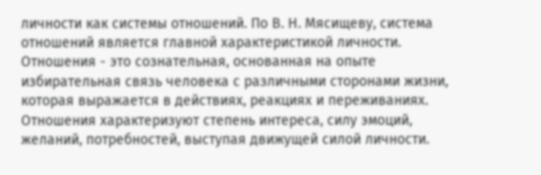личности как системы отношений. По В. Н. Мясищеву, система отношений является главной характеристикой личности. Отношения - это сознательная, основанная на опыте избирательная связь человека с различными сторонами жизни, которая выражается в действиях, реакциях и переживаниях. Отношения характеризуют степень интереса, силу эмоций, желаний, потребностей, выступая движущей силой личности.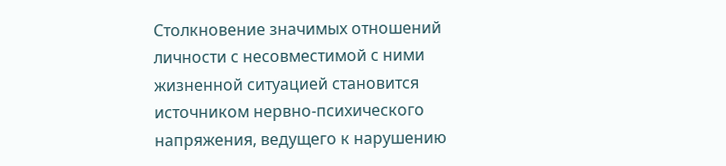Столкновение значимых отношений личности с несовместимой с ними жизненной ситуацией становится источником нервно-психического напряжения, ведущего к нарушению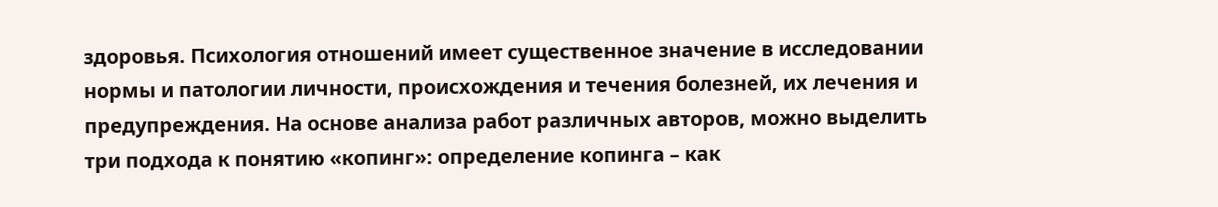здоровья. Психология отношений имеет существенное значение в исследовании нормы и патологии личности, происхождения и течения болезней, их лечения и предупреждения. На основе анализа работ различных авторов, можно выделить три подхода к понятию «копинг»: определение копинга – как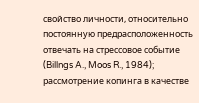свойство личности, относительно постоянную предрасположенность отвечать на стрессовое событие (Billngs A., Moos R., 1984); рассмотрение копинга в качестве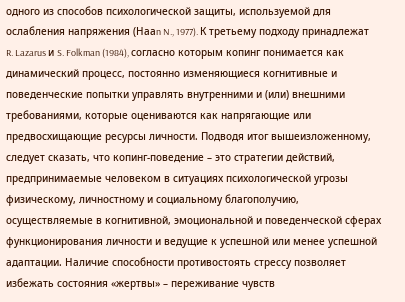одного из способов психологической защиты, используемой для ослабления напряжения (Нааn N., 1977). К третьему подходу принадлежат R. Lazarus и S. Folkman (1984), согласно которым копинг понимается как динамический процесс, постоянно изменяющиеся когнитивные и поведенческие попытки управлять внутренними и (или) внешними требованиями, которые оцениваются как напрягающие или предвосхищающие ресурсы личности. Подводя итог вышеизложенному, следует сказать, что копинг-поведение – это стратегии действий, предпринимаемые человеком в ситуациях психологической угрозы физическому, личностному и социальному благополучию, осуществляемые в когнитивной, эмоциональной и поведенческой сферах функционирования личности и ведущие к успешной или менее успешной адаптации. Наличие способности противостоять стрессу позволяет избежать состояния «жертвы» – переживание чувств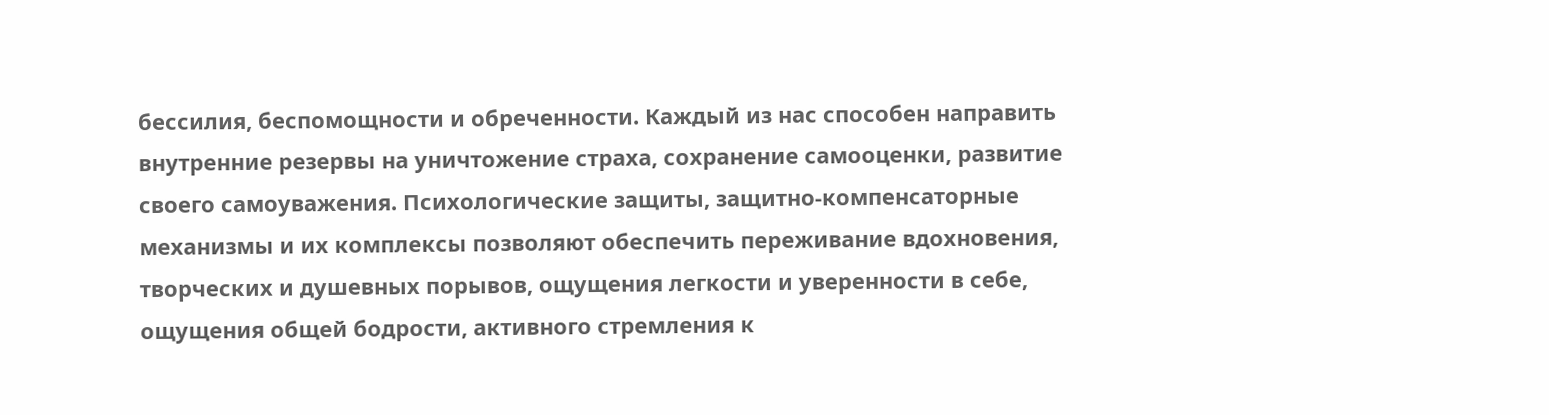бессилия, беспомощности и обреченности. Каждый из нас способен направить внутренние резервы на уничтожение страха, сохранение самооценки, развитие своего самоуважения. Психологические защиты, защитно-компенсаторные механизмы и их комплексы позволяют обеспечить переживание вдохновения, творческих и душевных порывов, ощущения легкости и уверенности в себе, ощущения общей бодрости, активного стремления к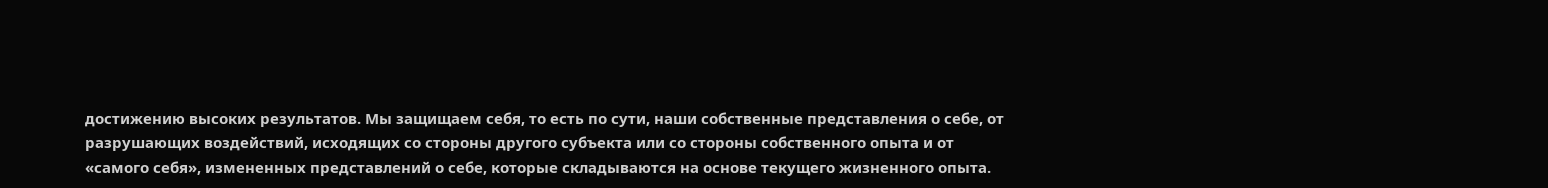достижению высоких результатов. Мы защищаем себя, то есть по сути, наши собственные представления о себе, от разрушающих воздействий, исходящих со стороны другого субъекта или со стороны собственного опыта и от «самого себя», измененных представлений о себе, которые складываются на основе текущего жизненного опыта.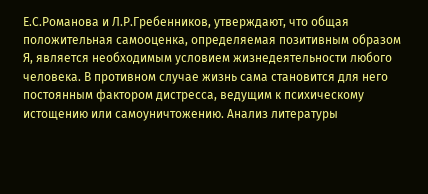Е.С.Романова и Л.Р.Гребенников, утверждают, что общая положительная самооценка, определяемая позитивным образом Я, является необходимым условием жизнедеятельности любого человека. В противном случае жизнь сама становится для него постоянным фактором дистресса, ведущим к психическому истощению или самоуничтожению. Анализ литературы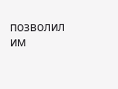позволил им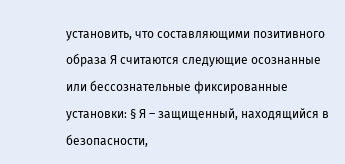установить, что составляющими позитивного образа Я считаются следующие осознанные или бессознательные фиксированные установки: § Я – защищенный, находящийся в безопасности,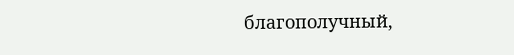благополучный,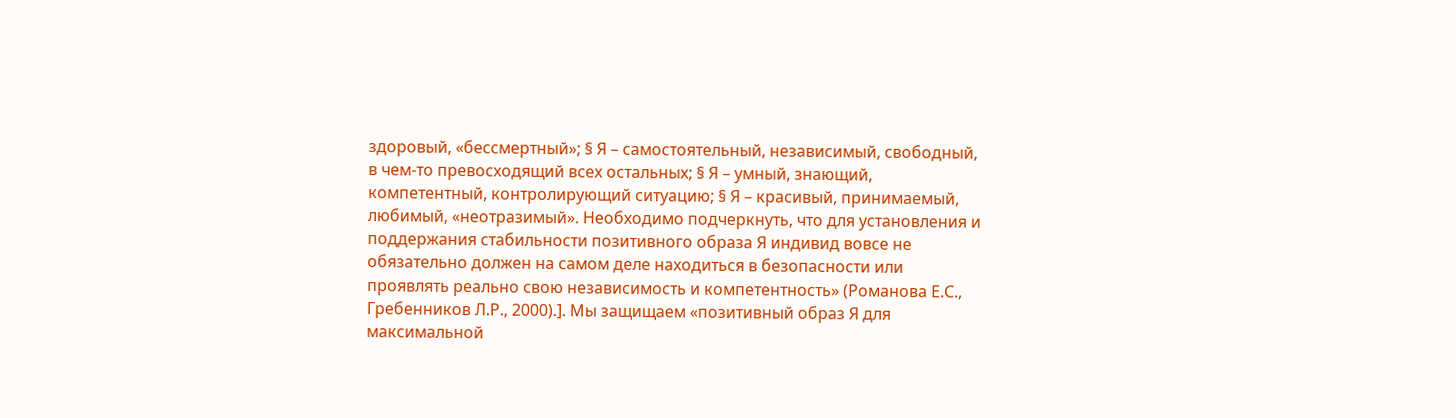здоровый, «бессмертный»; § Я – самостоятельный, независимый, свободный, в чем-то превосходящий всех остальных; § Я – умный, знающий, компетентный, контролирующий ситуацию; § Я – красивый, принимаемый, любимый, «неотразимый». Необходимо подчеркнуть, что для установления и поддержания стабильности позитивного образа Я индивид вовсе не обязательно должен на самом деле находиться в безопасности или проявлять реально свою независимость и компетентность» (Романова Е.С., Гребенников Л.Р., 2000).]. Мы защищаем «позитивный образ Я для максимальной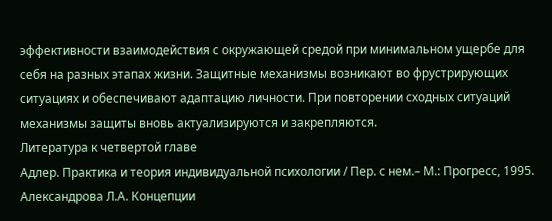эффективности взаимодействия с окружающей средой при минимальном ущербе для себя на разных этапах жизни. Защитные механизмы возникают во фрустрирующих ситуациях и обеспечивают адаптацию личности. При повторении сходных ситуаций механизмы защиты вновь актуализируются и закрепляются.
Литература к четвертой главе
Адлер. Практика и теория индивидуальной психологии / Пер. с нем.– М.: Прогресс, 1995. Александрова Л.А. Концепции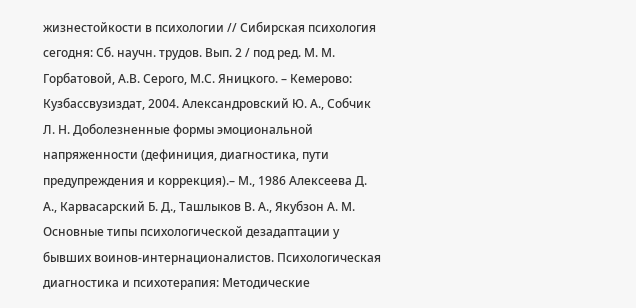жизнестойкости в психологии // Сибирская психология сегодня: Сб. научн. трудов. Вып. 2 / под ред. М. М. Горбатовой, А.В. Серого, М.С. Яницкого. – Кемерово: Кузбассвузиздат, 2004. Александровский Ю. А., Собчик Л. Н. Доболезненные формы эмоциональной напряженности (дефиниция, диагностика, пути предупреждения и коррекция).– М., 1986 Алексеева Д. А., Карвасарский Б. Д., Ташлыков В. А., Якубзон А. М. Основные типы психологической дезадаптации у бывших воинов-интернационалистов. Психологическая диагностика и психотерапия: Методические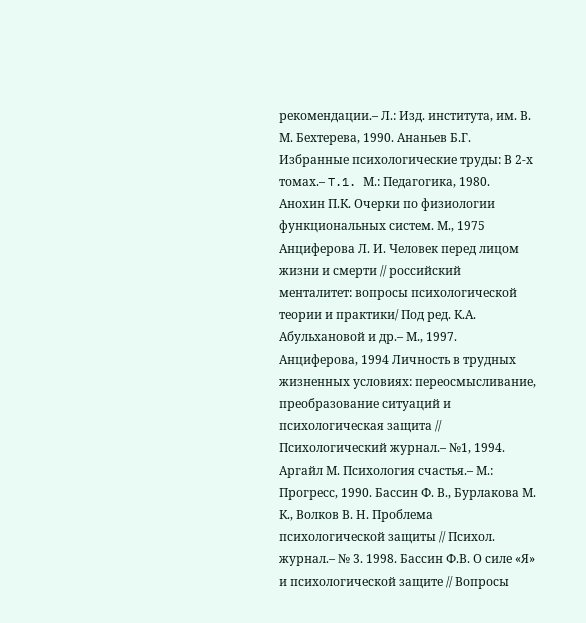рекомендации.– Л.: Изд. института, им. В. М. Бехтерева, 1990. Ананьев Б.Г. Избранные психологические труды: В 2-х томах.– T.1. М.: Педагогика, 1980. Анохин П.К. Очерки по физиологии функциональных систем. М., 1975 Анциферова Л. И. Человек перед лицом жизни и смерти // российский менталитет: вопросы психологической теории и практики/ Под ред. К.А. Абульхановой и др.– М., 1997. Анциферова, 1994 Личность в трудных жизненных условиях: переосмысливание, преобразование ситуаций и психологическая защита // Психологический журнал.– №1, 1994. Аргайл М. Психология счастья.– М.: Прогресс, 1990. Бассин Ф. В., Бурлакова М. К., Волков В. Н. Проблема психологической защиты // Психол. журнал.– № 3. 1998. Бассин Ф.В. О силе «Я» и психологической защите // Вопросы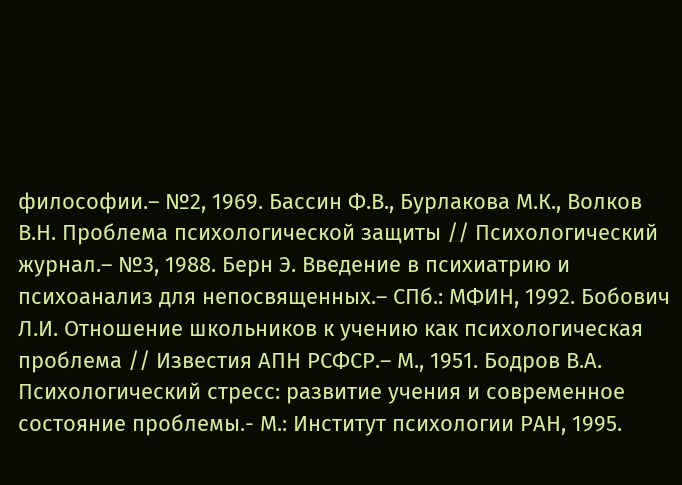философии.– №2, 1969. Бассин Ф.В., Бурлакова М.К., Волков В.Н. Проблема психологической защиты // Психологический журнал.– №3, 1988. Берн Э. Введение в психиатрию и психоанализ для непосвященных.– СПб.: МФИН, 1992. Бобович Л.И. Отношение школьников к учению как психологическая проблема // Известия АПН РСФСР.– М., 1951. Бодров В.А. Психологический стресс: развитие учения и современное состояние проблемы.- М.: Институт психологии РАН, 1995.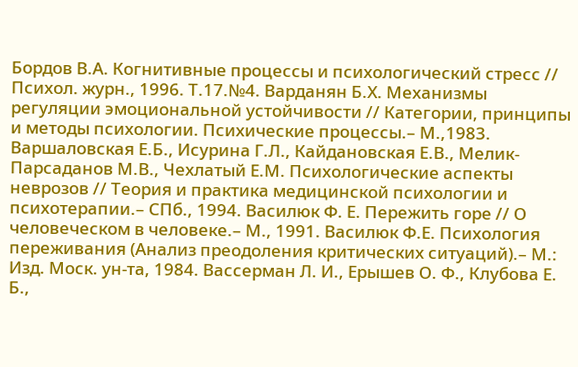Бордов В.А. Когнитивные процессы и психологический стресс // Психол. журн., 1996. Т.17.№4. Варданян Б.Х. Механизмы регуляции эмоциональной устойчивости // Категории, принципы и методы психологии. Психические процессы.– М.,1983. Варшаловская Е.Б., Исурина Г.Л., Кайдановская Е.В., Мелик-Парсаданов М.В., Чехлатый Е.М. Психологические аспекты неврозов // Теория и практика медицинской психологии и психотерапии.– СПб., 1994. Василюк Ф. Е. Пережить горе // О человеческом в человеке.– М., 1991. Василюк Ф.Е. Психология переживания (Анализ преодоления критических ситуаций).– М.: Изд. Моск. ун-та, 1984. Вассерман Л. И., Ерышев О. Ф., Клубова Е. Б.,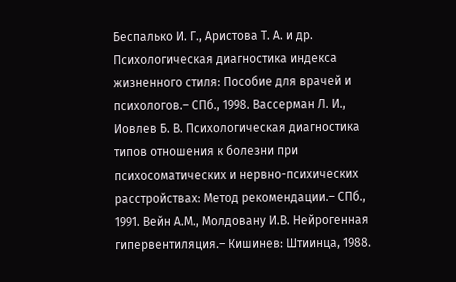Беспалько И. Г., Аристова Т. А. и др. Психологическая диагностика индекса жизненного стиля: Пособие для врачей и психологов.– СПб., 1998. Вассерман Л. И., Иовлев Б. В. Психологическая диагностика типов отношения к болезни при психосоматических и нервно-психических расстройствах: Метод рекомендации.– СПб., 1991. Вейн А.М., Молдовану И.В. Нейрогенная гипервентиляция.– Кишинев: Штиинца, 1988.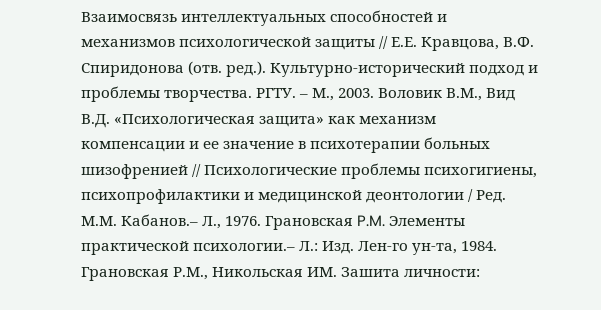Взаимосвязь интеллектуальных способностей и механизмов психологической защиты // Е.Е. Кравцова, В.Ф. Спиридонова (отв. ред.). Культурно-исторический подход и проблемы творчества. РГТУ. – М., 2003. Воловик В.М., Вид В.Д. «Психологическая защита» как механизм компенсации и ее значение в психотерапии больных шизофренией // Психологические проблемы психогигиены, психопрофилактики и медицинской деонтологии / Ред. М.М. Кабанов.– Л., 1976. Грановская P.M. Элементы практической психологии.– Л.: Изд. Лен-го ун-та, 1984. Грановская Р.М., Никольская ИМ. Зашита личности: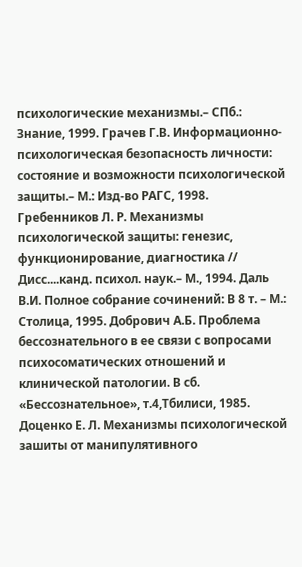психологические механизмы.– СПб.: Знание, 1999. Грачев Г.В. Информационно-психологическая безопасность личности: состояние и возможности психологической защиты.– М.: Изд-во РАГС, 1998. Гребенников Л. Р. Механизмы психологической защиты: генезис, функционирование, диагностика // Дисс....канд. психол. наук.– М., 1994. Даль В.И. Полное собрание сочинений: В 8 т. – М.: Столица, 1995. Добрович А.Б. Проблема бессознательного в ее связи с вопросами психосоматических отношений и клинической патологии. В сб. «Бессознательное», т.4,Тбилиси, 1985. Доценко Е. Л. Механизмы психологической зашиты от манипулятивного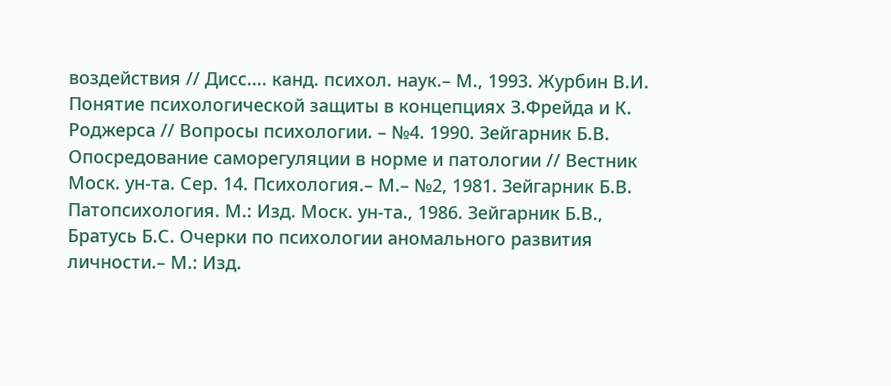воздействия // Дисс.... канд. психол. наук.– М., 1993. Журбин В.И. Понятие психологической защиты в концепциях З.Фрейда и К. Роджерса // Вопросы психологии. – №4. 1990. Зейгарник Б.В. Опосредование саморегуляции в норме и патологии // Вестник Моск. ун-та. Сер. 14. Психология.– М.– №2, 1981. Зейгарник Б.В. Патопсихология. М.: Изд. Моск. ун-та., 1986. Зейгарник Б.В., Братусь Б.С. Очерки по психологии аномального развития личности.– М.: Изд.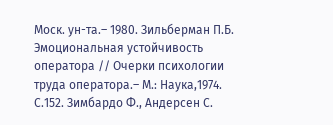Моск. ун-та.– 1980. Зильберман П.Б. Эмоциональная устойчивость оператора // Очерки психологии труда оператора.– М.: Наука,1974. С.152. Зимбардо Ф., Андерсен С.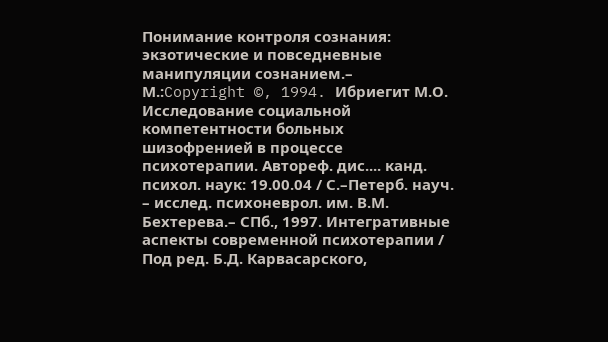Понимание контроля сознания: экзотические и повседневные манипуляции сознанием.– М.:Copyright ©, 1994. Ибриегит М.О. Исследование социальной компетентности больных шизофренией в процессе психотерапии. Автореф. дис.... канд. психол. наук: 19.00.04 / С.–Петерб. науч. – исслед. психоневрол. им. В.М. Бехтерева.– СПб., 1997. Интегративные аспекты современной психотерапии / Под ред. Б.Д. Карвасарского,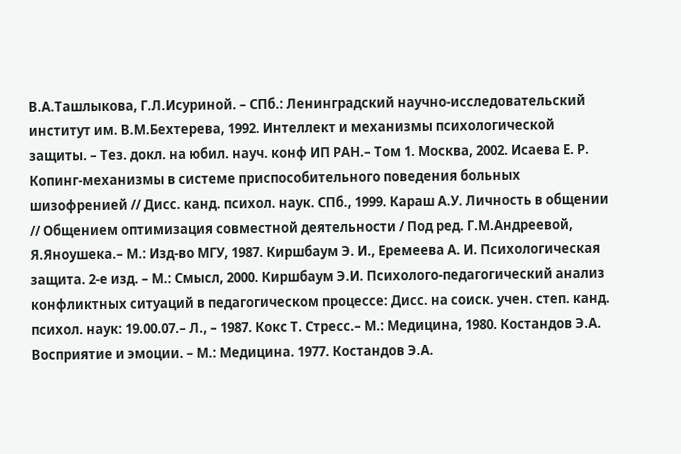В.А.Ташлыкова, Г.Л.Исуриной. – СПб.: Ленинградский научно-исследовательский институт им. В.М.Бехтерева, 1992. Интеллект и механизмы психологической защиты. – Тез. докл. на юбил. науч. конф ИП РАН.– Том 1. Москва, 2002. Исаева Е. Р. Копинг-механизмы в системе приспособительного поведения больных шизофренией // Дисс. канд. психол. наук. СПб., 1999. Караш А.У. Личность в общении // Общением оптимизация совместной деятельности / Под ред. Г.М.Андреевой, Я.Яноушека.– М.: Изд-во МГУ, 1987. Киршбаум Э. И., Еремеева А. И. Психологическая защита. 2-е изд. – М.: Смысл, 2000. Киршбаум Э.И. Психолого-педагогический анализ конфликтных ситуаций в педагогическом процессе: Дисс. на соиск. учен. степ. канд. психол. наук: 19.00.07.– Л., – 1987. Кокс Т. Стресс.– М.: Медицина, 1980. Костандов Э.А. Восприятие и эмоции. – М.: Медицина. 1977. Костандов Э.А.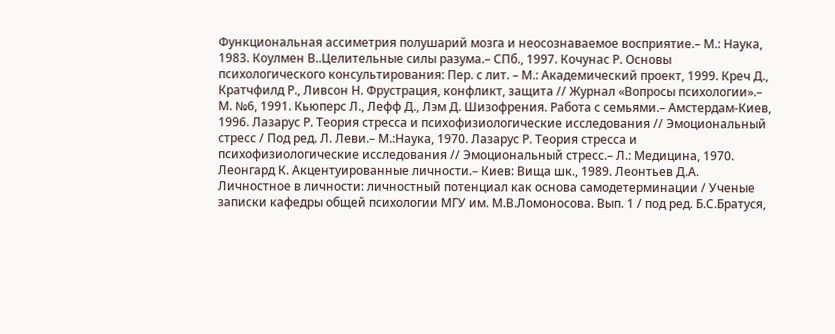Функциональная ассиметрия полушарий мозга и неосознаваемое восприятие.– М.: Наука, 1983. Коулмен В..Целительные силы разума.– СПб., 1997. Кочунас Р. Основы психологического консультирования: Пер. с лит. – М.: Академический проект, 1999. Креч Д., Кратчфилд Р., Ливсон Н. Фрустрация, конфликт, защита // Журнал «Вопросы психологии».– М. №6, 1991. Кьюперс Л., Лефф Д., Лэм Д. Шизофрения. Работа с семьями.– Амстердам-Киев, 1996. Лазарус Р. Теория стресса и психофизиологические исследования // Эмоциональный стресс / Под ред. Л. Леви.– М.:Наука, 1970. Лазарус Р. Теория стресса и психофизиологические исследования // Эмоциональный стресс.– Л.: Медицина, 1970. Леонгард К. Акцентуированные личности.– Киев: Вища шк., 1989. Леонтьев Д.А. Личностное в личности: личностный потенциал как основа самодетерминации / Ученые записки кафедры общей психологии МГУ им. М.В.Ломоносова. Вып. 1 / под ред. Б.С.Братуся,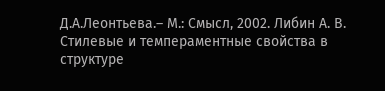Д.А.Леонтьева.– М.: Смысл, 2002. Либин А. В. Стилевые и темпераментные свойства в структуре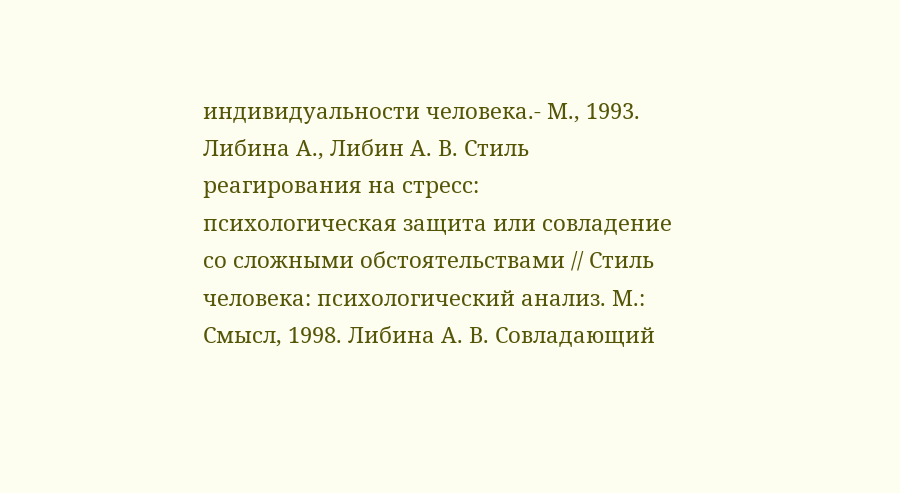индивидуальности человека.- М., 1993. Либина А., Либин А. В. Стиль реагирования на стресс: психологическая защита или совладение со сложными обстоятельствами // Стиль человека: психологический анализ. М.: Смысл, 1998. Либина А. В. Совладающий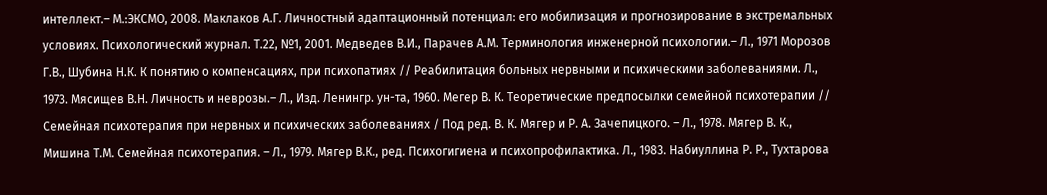интеллект.– М.:ЭКСМО, 2008. Маклаков А.Г. Личностный адаптационный потенциал: его мобилизация и прогнозирование в экстремальных условиях. Психологический журнал. Т.22, №1, 2001. Медведев В.И., Парачев А.М. Терминология инженерной психологии.– Л., 1971 Морозов Г.В., Шубина Н.К. К понятию о компенсациях, при психопатиях // Реабилитация больных нервными и психическими заболеваниями. Л., 1973. Мясищев В.Н. Личность и неврозы.– Л., Изд. Ленингр. ун-та, 1960. Мегер В. К. Теоретические предпосылки семейной психотерапии // Семейная психотерапия при нервных и психических заболеваниях / Под ред. В. К. Мягер и Р. А. Зачепицкого. – Л., 1978. Мягер В. К., Мишина Т.М. Семейная психотерапия. – Л., 1979. Мягер В.К., ред. Психогигиена и психопрофилактика. Л., 1983. Набиуллина Р. Р., Тухтарова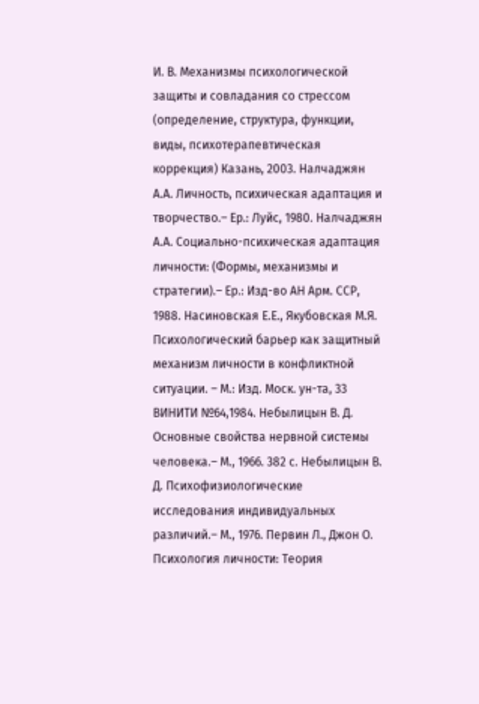И. В. Механизмы психологической защиты и совладания со стрессом (определение, структура, функции, виды, психотерапевтическая коррекция) Казань, 2003. Налчаджян А.А. Личность, психическая адаптация и творчество.– Ер.: Луйс, 1980. Налчаджян А.А. Социально-психическая адаптация личности: (Формы, механизмы и стратегии).– Ер.: Изд-во АН Арм. ССР, 1988. Насиновская Е.Е., Якубовская М.Я. Психологический барьер как защитный механизм личности в конфликтной ситуации. – М.: Изд. Моск. ун-та, 33 ВИНИТИ №64,1984. Небылицын В. Д. Основные свойства нервной системы человека.– М., 1966. 382 с. Небылицын В. Д. Психофизиологические исследования индивидуальных различий.– М., 1976. Первин Л., Джон О. Психология личности: Теория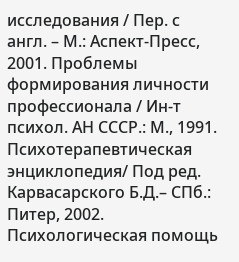исследования / Пер. с англ. – М.: Аспект-Пресс, 2001. Проблемы формирования личности профессионала / Ин-т психол. АН СССР.: М., 1991. Психотерапевтическая энциклопедия/ Под ред. Карвасарского Б.Д.– СПб.: Питер, 2002. Психологическая помощь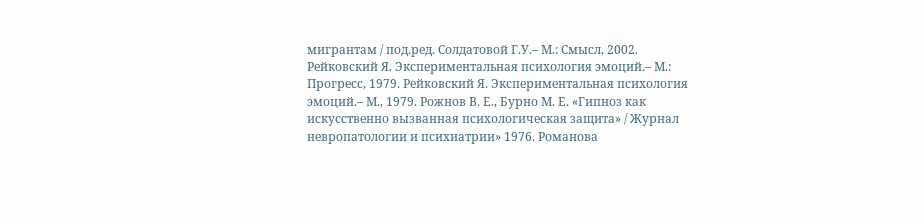мигрантам / под.ред. Солдатовой Г.У.– М.: Смысл, 2002. Рейковский Я. Экспериментальная психология эмоций.– М.: Прогресс, 1979. Рейковский Я. Экспериментальная психология эмоций.– М., 1979. Рожнов В. Е., Бурно М. Е. «Гипноз как искусственно вызванная психологическая защита» / Журнал невропатологии и психиатрии» 1976. Романова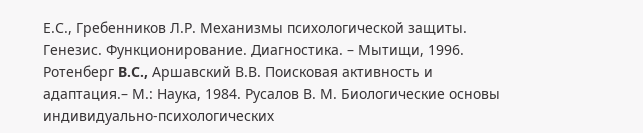Е.С., Гребенников Л.Р. Механизмы психологической защиты. Генезис. Функционирование. Диагностика. – Мытищи, 1996. Ротенберг B.C., Аршавский В.В. Поисковая активность и адаптация.– М.: Наука, 1984. Русалов В. М. Биологические основы индивидуально-психологических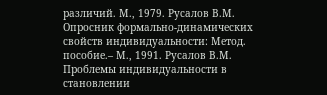различий. М., 1979. Русалов В.М. Опросник формально-динамических свойств индивидуальности: Метод. пособие.– М., 1991. Русалов В.М. Проблемы индивидуальности в становлении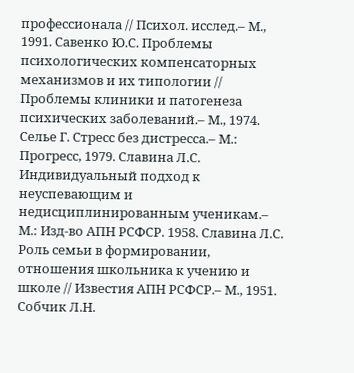профессионала // Психол. исслед.– М., 1991. Савенко Ю.С. Проблемы психологических компенсаторных механизмов и их типологии // Проблемы клиники и патогенеза психических заболеваний.– М., 1974. Селье Г. Стресс без дистресса.– М.: Прогресс, 1979. Славина Л.С. Индивидуальный подход к неуспевающим и недисциплинированным ученикам.– М.: Изд-во АПН РСФСР. 1958. Славина Л.С. Роль семьи в формировании, отношения школьника к учению и школе // Известия АПН РСФСР.– М., 1951. Собчик Л.Н.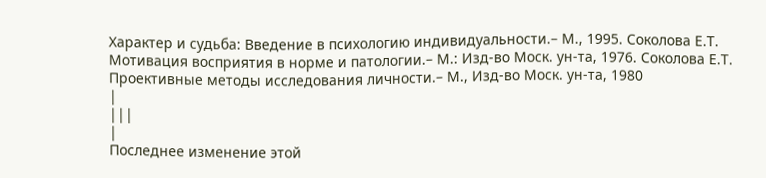Характер и судьба: Введение в психологию индивидуальности.– М., 1995. Соколова Е.Т. Мотивация восприятия в норме и патологии.– М.: Изд-во Моск. ун-та, 1976. Соколова Е.Т. Проективные методы исследования личности.– М., Изд-во Моск. ун-та, 1980
|
|||
|
Последнее изменение этой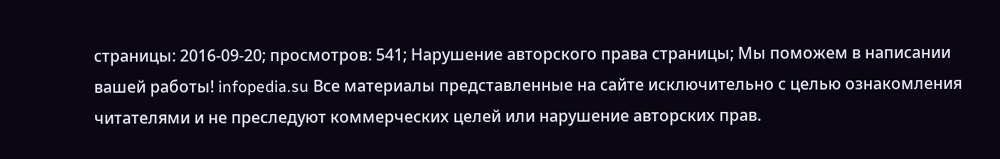страницы: 2016-09-20; просмотров: 541; Нарушение авторского права страницы; Мы поможем в написании вашей работы! infopedia.su Все материалы представленные на сайте исключительно с целью ознакомления читателями и не преследуют коммерческих целей или нарушение авторских прав.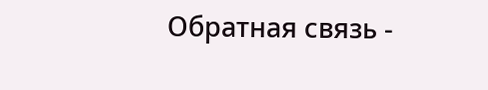Обратная связь -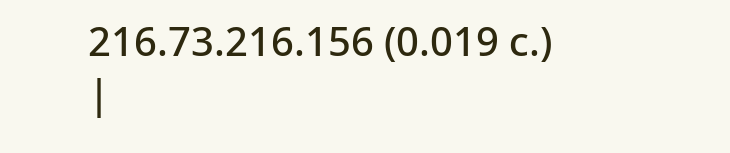216.73.216.156 (0.019 с.) |